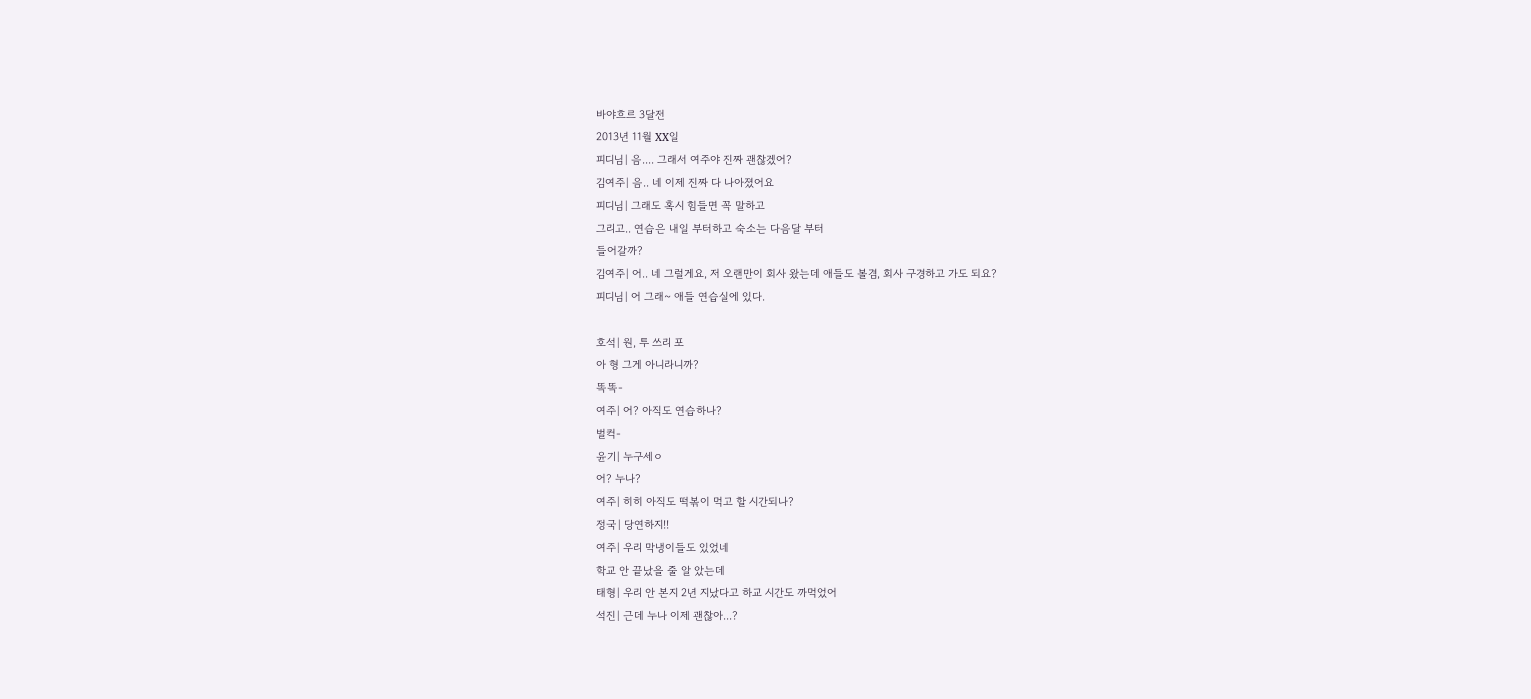바야흐르 3달전
2013년 11월 XX일
피디님| 음.... 그래서 여주야 진짜 괜찮겠어?
김여주| 음.. 네 이제 진짜 다 나아졌어요
피디님| 그래도 혹시 힘들면 꼭 말하고
그리고.. 연습은 내일 부터하고 숙소는 다음달 부터
들어갈까?
김여주| 어.. 네 그럴게요, 저 오랜만이 회사 왔는데 애들도 볼겸, 회사 구경하고 가도 되요?
피디님| 어 그래~ 애들 연습실에 있다.

호석| 원, 투 쓰리 포
아 형 그게 아니라니까?
똑똑-
여주| 어? 아직도 연습하나?
벌컥-
윤기| 누구세ㅇ
어? 누나?
여주| 히히 아직도 떡볶이 먹고 할 시간되나?
정국| 당연하지!!
여주| 우리 막냉이들도 있었네
학교 안 끝났을 줄 알 았는데
태형| 우리 안 본지 2년 지났다고 하교 시간도 까먹었어
석진| 근데 누나 이제 괜찮아...?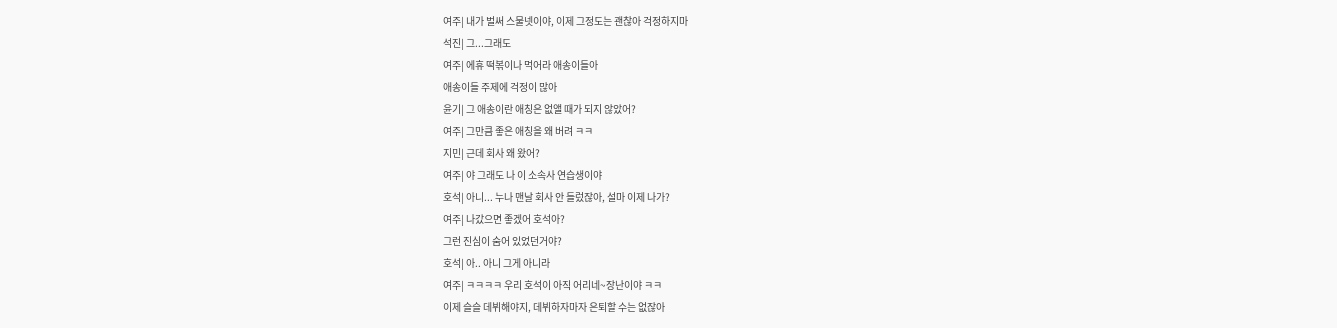여주| 내가 벌써 스물넷이야, 이제 그정도는 괜찮아 걱정하지마
석진| 그...그래도
여주| 에휴 떡볶이나 먹어라 애송이들아
애송이들 주제에 걱정이 많아
윤기| 그 애송이란 애칭은 없앨 때가 되지 않았어?
여주| 그만큼 좋은 애칭을 왜 버려 ㅋㅋ
지민| 근데 회사 왜 왔어?
여주| 야 그래도 나 이 소속사 연습생이야
호석| 아니... 누나 맨날 회사 안 들렀잖아, 설마 이제 나가?
여주| 나갔으면 좋겠어 호석아?
그런 진심이 숨어 있었던거야?
호석| 아.. 아니 그게 아니라
여주| ㅋㅋㅋㅋ 우리 호석이 아직 어리네~장난이야 ㅋㅋ
이제 슬슬 데뷔해야지, 데뷔하자마자 은퇴할 수는 없잖아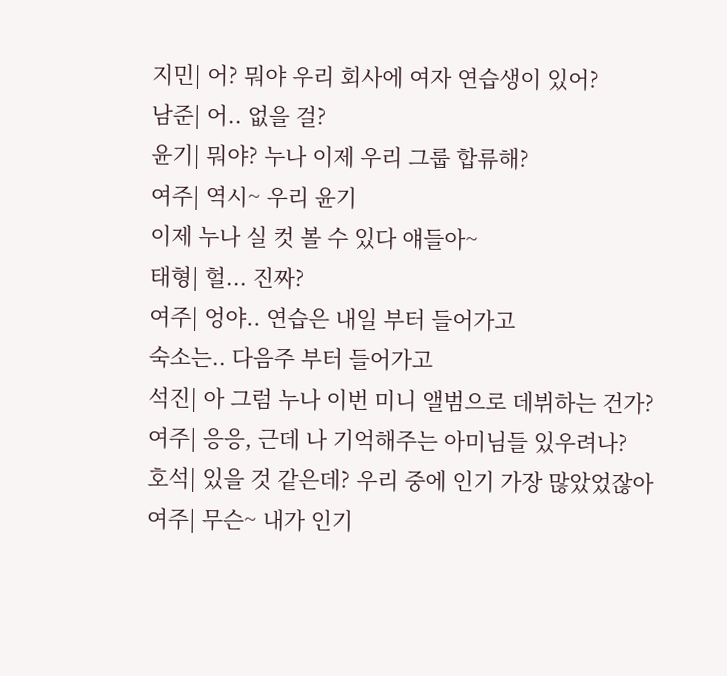지민| 어? 뭐야 우리 회사에 여자 연습생이 있어?
남준| 어.. 없을 걸?
윤기| 뭐야? 누나 이제 우리 그룹 합류해?
여주| 역시~ 우리 윤기
이제 누나 실 컷 볼 수 있다 얘들아~
태형| 헐... 진짜?
여주| 엉야.. 연습은 내일 부터 들어가고
숙소는.. 다음주 부터 들어가고
석진| 아 그럼 누나 이번 미니 앨범으로 데뷔하는 건가?
여주| 응응, 근데 나 기억해주는 아미님들 있우려나?
호석| 있을 것 같은데? 우리 중에 인기 가장 많았었잖아
여주| 무슨~ 내가 인기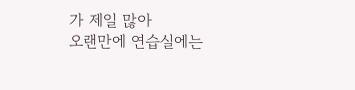가 제일 많아
오랜만에 연습실에는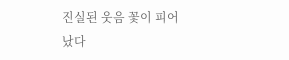진실된 웃음 꽃이 피어났다